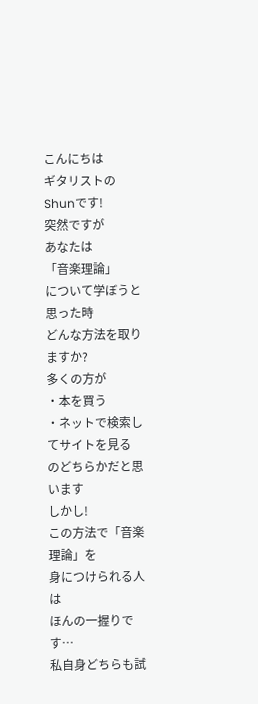こんにちは
ギタリストのShunです!
突然ですが
あなたは
「音楽理論」
について学ぼうと思った時
どんな方法を取りますか?
多くの方が
・本を買う
・ネットで検索してサイトを見る
のどちらかだと思います
しかし!
この方法で「音楽理論」を
身につけられる人は
ほんの一握りです…
私自身どちらも試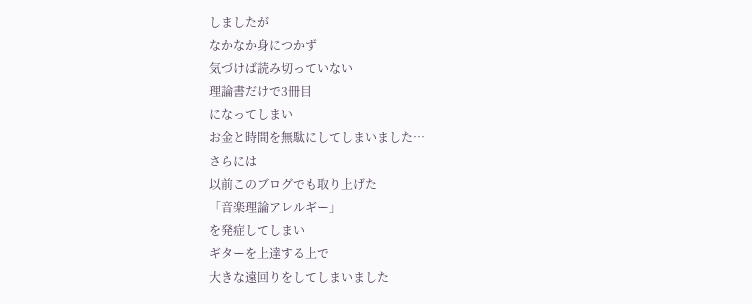しましたが
なかなか身につかず
気づけば読み切っていない
理論書だけで3冊目
になってしまい
お金と時間を無駄にしてしまいました…
さらには
以前このブログでも取り上げた
「音楽理論アレルギー」
を発症してしまい
ギターを上達する上で
大きな遠回りをしてしまいました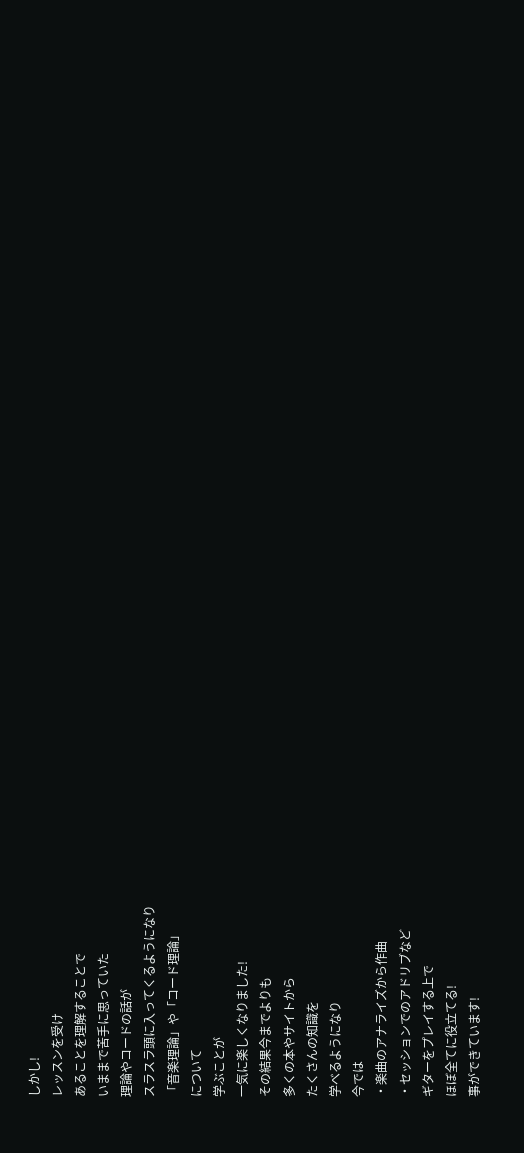しかし!
レッスンを受け
あることを理解することで
いままで苦手に思っていた
理論やコードの話が
スラスラ頭に入ってくるようになり
「音楽理論」や「コード理論」
について
学ぶことが
一気に楽しくなりました!
その結果今までよりも
多くの本やサイトから
たくさんの知識を
学べるようになり
今では
・楽曲のアナライズから作曲
・セッションでのアドリブなど
ギターをプレイする上で
ほぼ全てに役立てる!
事ができています!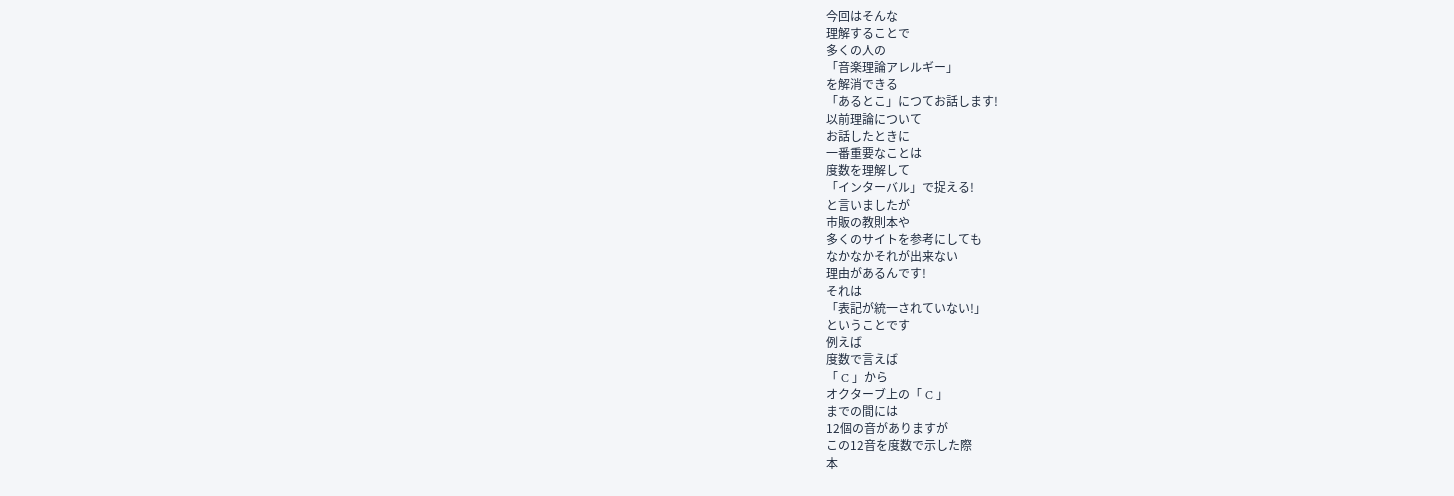今回はそんな
理解することで
多くの人の
「音楽理論アレルギー」
を解消できる
「あるとこ」につてお話します!
以前理論について
お話したときに
一番重要なことは
度数を理解して
「インターバル」で捉える!
と言いましたが
市販の教則本や
多くのサイトを参考にしても
なかなかそれが出来ない
理由があるんです!
それは
「表記が統一されていない!」
ということです
例えば
度数で言えば
「 C 」から
オクターブ上の「 C 」
までの間には
12個の音がありますが
この12音を度数で示した際
本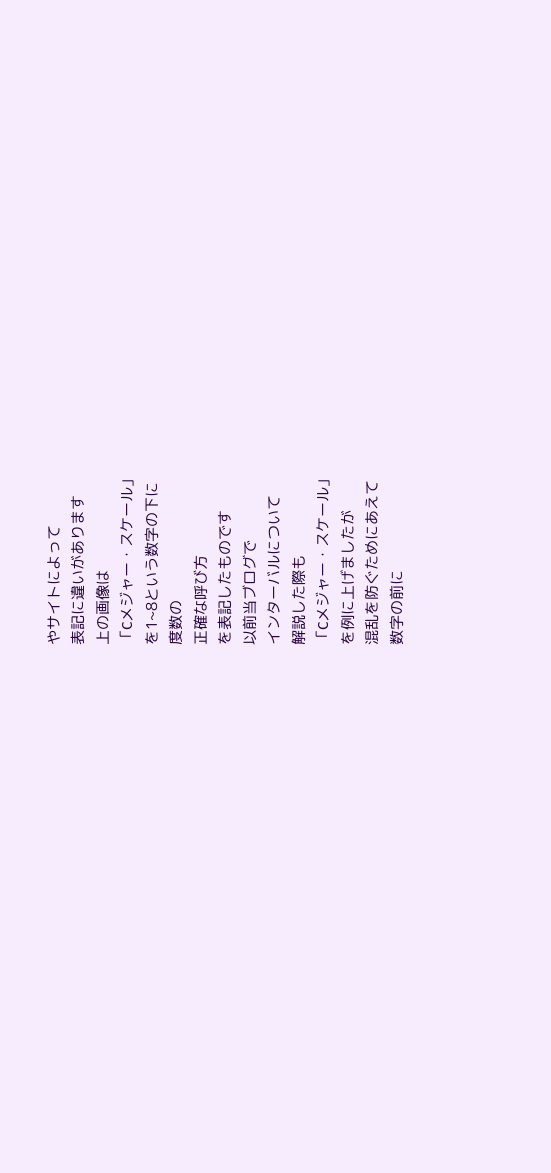やサイトによって
表記に違いがあります
上の画像は
「Cメジャー・スケール」
を1~8という数字の下に
度数の
正確な呼び方
を表記したものです
以前当ブログで
インターバルについて
解説した際も
「Cメジャー・スケール」
を例に上げましたが
混乱を防ぐためにあえて
数字の前に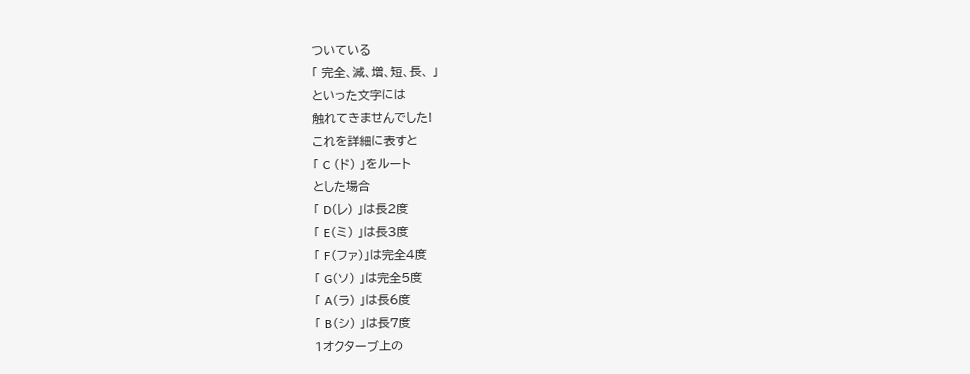ついている
「 完全、減、増、短、長、 」
といった文字には
触れてきませんでした!
これを詳細に表すと
「 C (ド) 」をルート
とした場合
「 D(レ) 」は長2度
「 E(ミ) 」は長3度
「 F(ファ)」は完全4度
「 G(ソ) 」は完全5度
「 A(ラ) 」は長6度
「 B(シ) 」は長7度
1オクターブ上の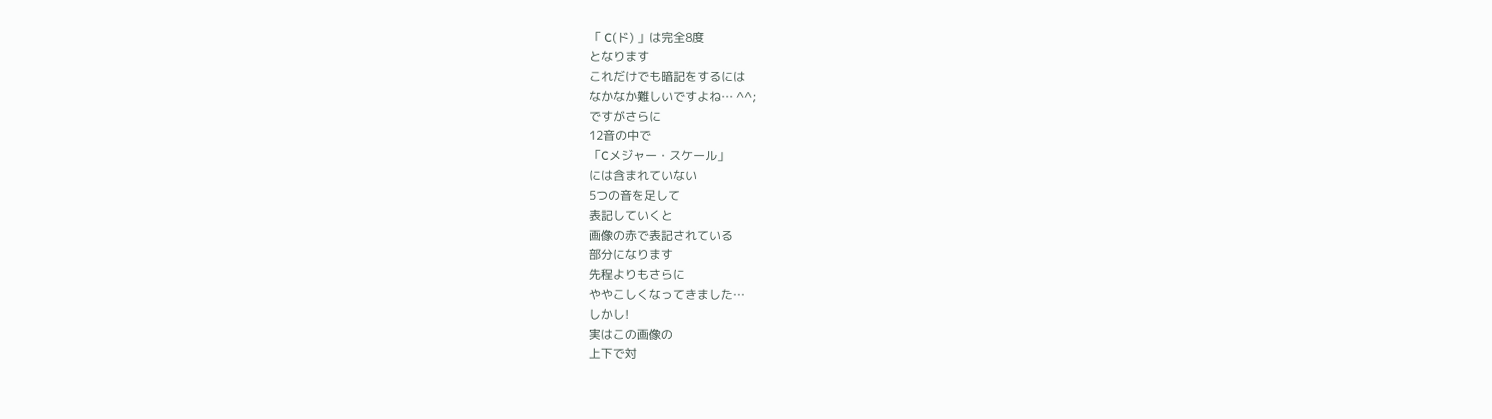「 C(ド) 」は完全8度
となります
これだけでも暗記をするには
なかなか難しいですよね… ^^;
ですがさらに
12音の中で
「Cメジャー・スケール」
には含まれていない
5つの音を足して
表記していくと
画像の赤で表記されている
部分になります
先程よりもさらに
ややこしくなってきました…
しかし!
実はこの画像の
上下で対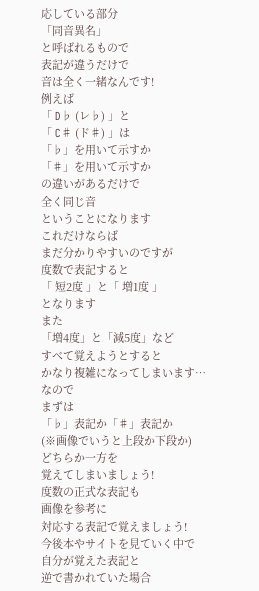応している部分
「同音異名」
と呼ばれるもので
表記が違うだけで
音は全く一緒なんです!
例えば
「 D♭ (レ♭) 」と
「 C♯ (ド♯) 」は
「♭」を用いて示すか
「♯」を用いて示すか
の違いがあるだけで
全く同じ音
ということになります
これだけならば
まだ分かりやすいのですが
度数で表記すると
「 短2度 」と「 増1度 」
となります
また
「増4度」と「減5度」など
すべて覚えようとすると
かなり複雑になってしまいます…
なので
まずは
「♭」表記か「♯」表記か
(※画像でいうと上段か下段か)
どちらか一方を
覚えてしまいましょう!
度数の正式な表記も
画像を参考に
対応する表記で覚えましょう!
今後本やサイトを見ていく中で
自分が覚えた表記と
逆で書かれていた場合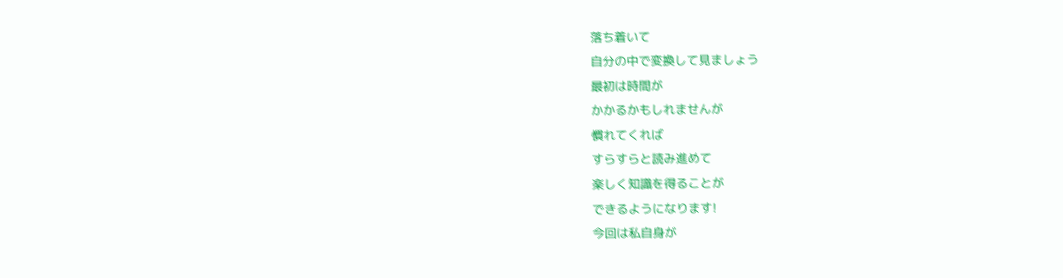落ち着いて
自分の中で変換して見ましょう
最初は時間が
かかるかもしれませんが
慣れてくれば
すらすらと読み進めて
楽しく知識を得ることが
できるようになります!
今回は私自身が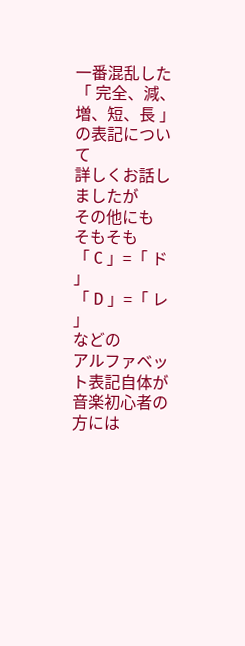一番混乱した
「 完全、減、増、短、長 」
の表記について
詳しくお話しましたが
その他にも
そもそも
「 C 」=「 ド 」
「 D 」=「 レ 」
などの
アルファベット表記自体が
音楽初心者の方には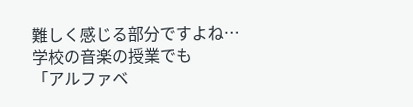難しく感じる部分ですよね…
学校の音楽の授業でも
「アルファベ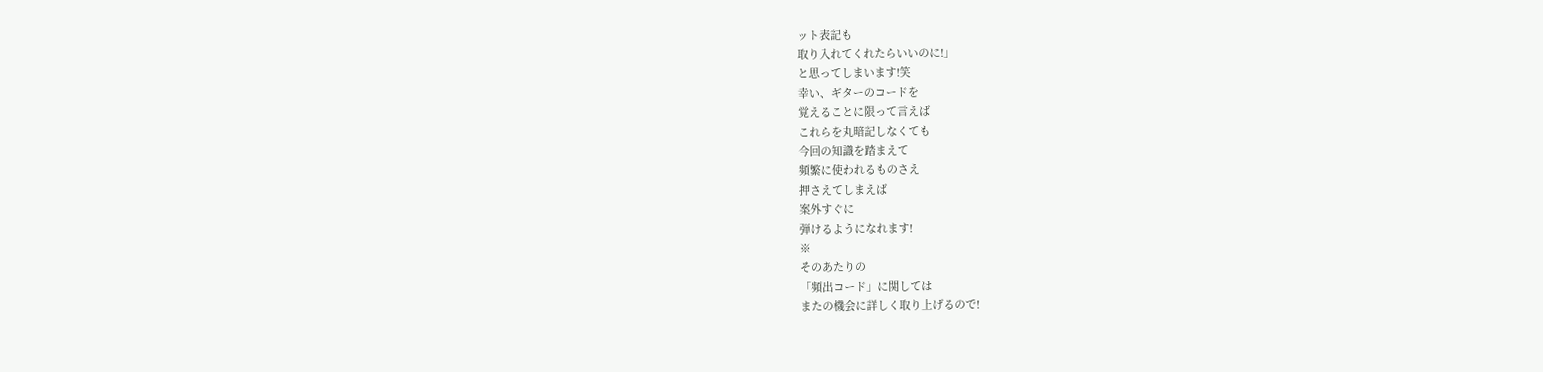ット表記も
取り入れてくれたらいいのに!」
と思ってしまいます!笑
幸い、ギターのコードを
覚えることに限って言えば
これらを丸暗記しなくても
今回の知識を踏まえて
頻繁に使われるものさえ
押さえてしまえば
案外すぐに
弾けるようになれます!
※
そのあたりの
「頻出コード」に関しては
またの機会に詳しく取り上げるので!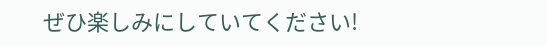ぜひ楽しみにしていてください!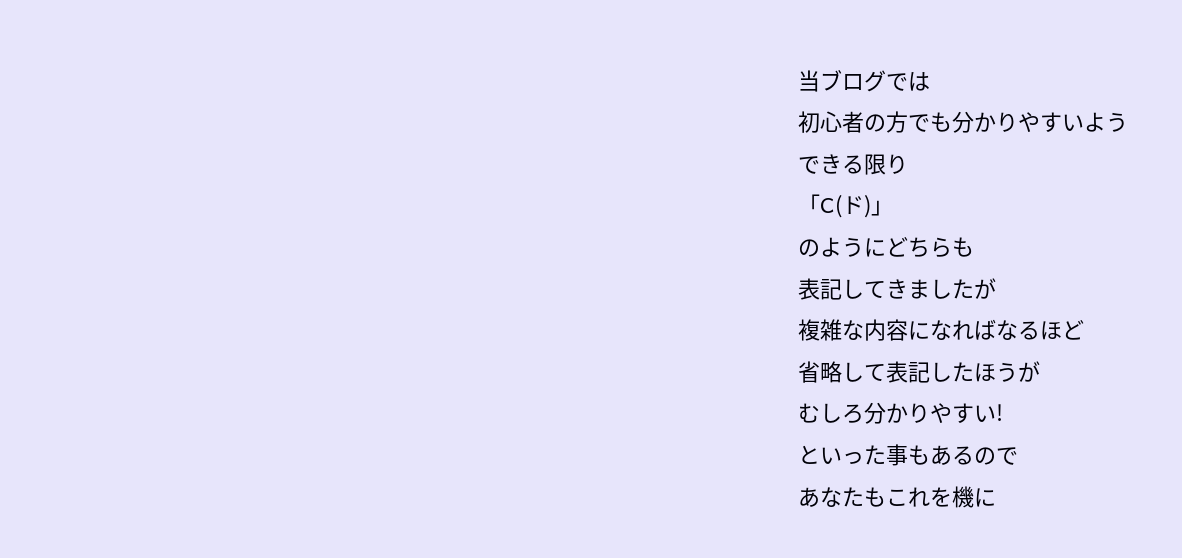当ブログでは
初心者の方でも分かりやすいよう
できる限り
「C(ド)」
のようにどちらも
表記してきましたが
複雑な内容になればなるほど
省略して表記したほうが
むしろ分かりやすい!
といった事もあるので
あなたもこれを機に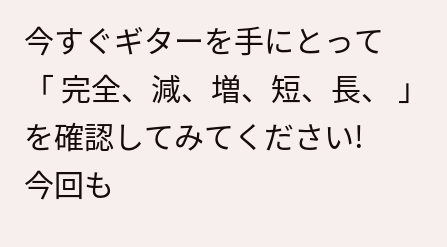今すぐギターを手にとって
「 完全、減、増、短、長、 」
を確認してみてください!
今回も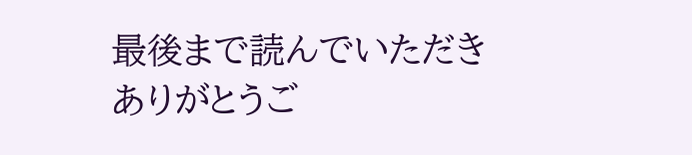最後まで読んでいただき
ありがとうご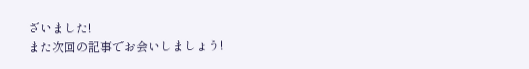ざいました!
また次回の記事でお会いしましょう!